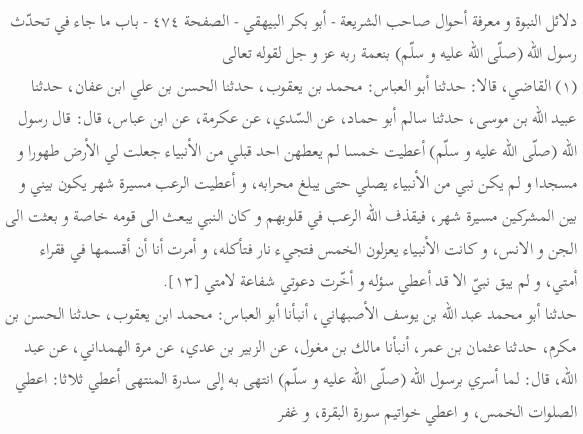دلائل النبوة و معرفة أحوال صاحب الشريعة - أبو بكر البيهقي - الصفحة ٤٧٤ - باب ما جاء في تحدّث رسول اللّه (صلّى اللّه عليه و سلّم) بنعمة ربه عز و جل لقوله تعالى
(١) القاضي، قالا: حدثنا أبو العباس: محمد بن يعقوب، حدثنا الحسن بن علي ابن عفان، حدثنا عبيد اللّه بن موسى، حدثنا سالم أبو حماد، عن السّدي، عن عكرمة، عن ابن عباس، قال: قال رسول اللّه (صلّى اللّه عليه و سلّم) أعطيت خمسا لم يعطهن احد قبلي من الأنبياء جعلت لي الأرض طهورا و مسجدا و لم يكن نبي من الأنبياء يصلي حتى يبلغ محرابه، و أعطيت الرعب مسيرة شهر يكون بيني و بين المشركين مسيرة شهر، فيقذف اللّه الرعب في قلوبهم و كان النبي يبعث الى قومه خاصة و بعثت الى الجن و الانس، و كانت الأنبياء يعزلون الخمس فتجيء نار فتأكله، و أمرت أنا أن أقسمها في فقراء أمتي، و لم يبق نبيّ الا قد أعطي سؤله و أخّرت دعوتي شفاعة لامتي [١٣].
حدثنا أبو محمد عبد اللّه بن يوسف الأصبهاني، أنبأنا أبو العباس: محمد ابن يعقوب، حدثنا الحسن بن مكرم، حدثنا عثمان بن عمر، أنبأنا مالك بن مغول، عن الزبير بن عدي، عن مرة الهمداني، عن عبد اللّه، قال: لما أسري برسول اللّه (صلّى اللّه عليه و سلّم) انتهى به إلى سدرة المنتهى أعطي ثلاثا: اعطي الصلوات الخمس، و اعطي خواتيم سورة البقرة، و غفر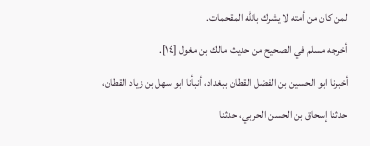لمن كان من أمته لا يشرك باللّه المقحمات.
أخرجه مسلم في الصحيح من حديث مالك بن مغول [١٤].
أخبرنا ابو الحسين بن الفضل القطان ببغداد، أنبأنا ابو سهل بن زياد القطان، حدثنا إسحاق بن الحسن الحربي، حدثنا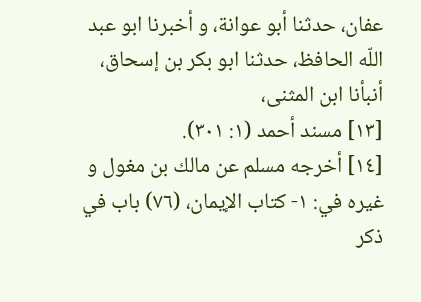عفان، حدثنا أبو عوانة، و أخبرنا ابو عبد اللّه الحافظ، حدثنا ابو بكر بن إسحاق، أنبأنا ابن المثنى،
[١٣] مسند أحمد (١: ٣٠١).
[١٤] أخرجه مسلم عن مالك بن مغول و غيره في: ١- كتاب الإيمان، (٧٦) باب في ذكر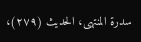سدرة المنتهى، الحديث (٢٧٩)،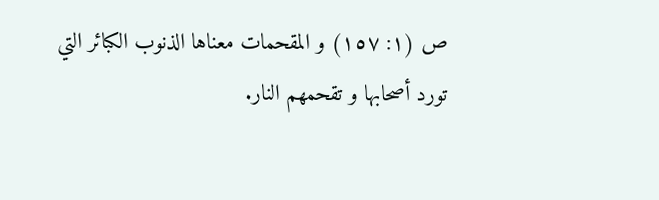ص (١: ١٥٧) و المقحمات معناها الذنوب الكبائر التي تورد أصحابها و تقحمهم النار.